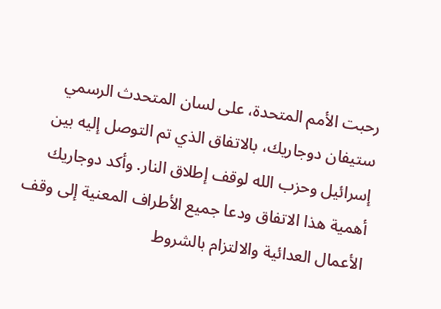رحبت الأمم المتحدة، على لسان المتحدث الرسمي ستيفان دوجاريك، بالاتفاق الذي تم التوصل إليه بين إسرائيل وحزب الله لوقف إطلاق النار. وأكد دوجاريك أهمية هذا الاتفاق ودعا جميع الأطراف المعنية إلى وقف الأعمال العدائية والالتزام بالشروط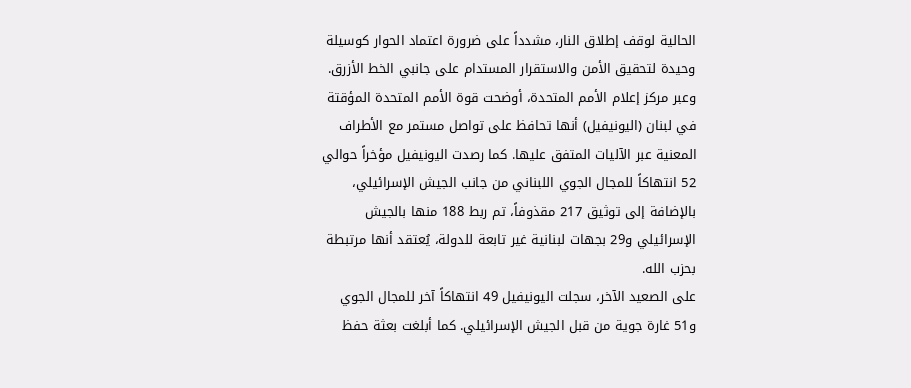الحالية لوقف إطلاق النار، مشدداً على ضرورة اعتماد الحوار كوسيلة وحيدة لتحقيق الأمن والاستقرار المستدام على جانبي الخط الأزرق.
وعبر مركز إعلام الأمم المتحدة، أوضحت قوة الأمم المتحدة المؤقتة في لبنان (اليونيفيل) أنها تحافظ على تواصل مستمر مع الأطراف المعنية عبر الآليات المتفق عليها. كما رصدت اليونيفيل مؤخراً حوالي 52 انتهاكاً للمجال الجوي اللبناني من جانب الجيش الإسرائيلي، بالإضافة إلى توثيق 217 مقذوفاً، تم ربط 188 منها بالجيش الإسرائيلي و29 بجهات لبنانية غير تابعة للدولة، يُعتقد أنها مرتبطة بحزب الله.
على الصعيد الآخر، سجلت اليونيفيل 49 انتهاكاً آخر للمجال الجوي و51 غارة جوية من قبل الجيش الإسرائيلي. كما أبلغت بعثة حفظ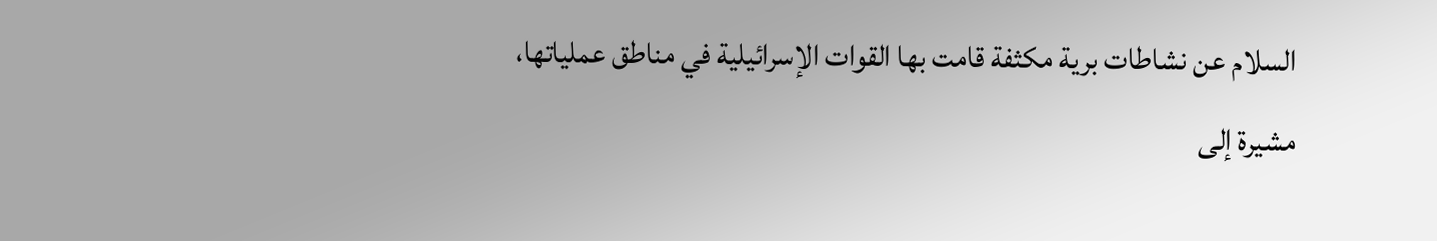السلام عن نشاطات برية مكثفة قامت بها القوات الإسرائيلية في مناطق عملياتها، مشيرة إلى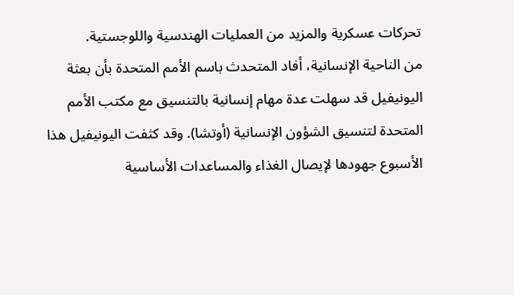تحركات عسكرية والمزيد من العمليات الهندسية واللوجستية.
من الناحية الإنسانية، أفاد المتحدث باسم الأمم المتحدة بأن بعثة اليونيفيل قد سهلت عدة مهام إنسانية بالتنسيق مع مكتب الأمم المتحدة لتنسيق الشؤون الإنسانية (أوتشا). وقد كثفت اليونيفيل هذا الأسبوع جهودها لإيصال الغذاء والمساعدات الأساسية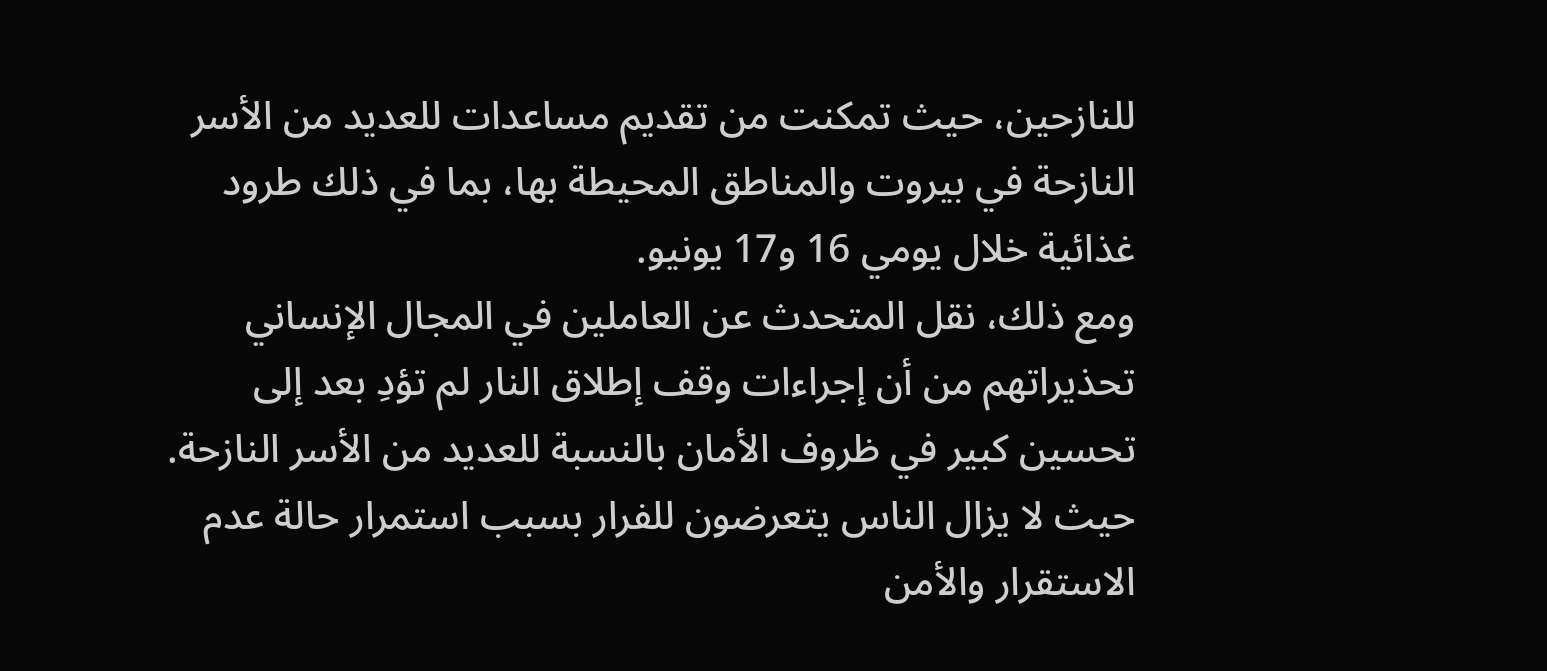للنازحين، حيث تمكنت من تقديم مساعدات للعديد من الأسر النازحة في بيروت والمناطق المحيطة بها، بما في ذلك طرود غذائية خلال يومي 16 و17 يونيو.
ومع ذلك، نقل المتحدث عن العاملين في المجال الإنساني تحذيراتهم من أن إجراءات وقف إطلاق النار لم تؤدِ بعد إلى تحسين كبير في ظروف الأمان بالنسبة للعديد من الأسر النازحة. حيث لا يزال الناس يتعرضون للفرار بسبب استمرار حالة عدم الاستقرار والأمن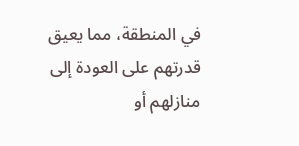في المنطقة، مما يعيق قدرتهم على العودة إلى منازلهم أو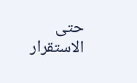حتى الاستقرار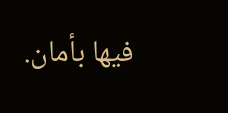فيها بأمان.